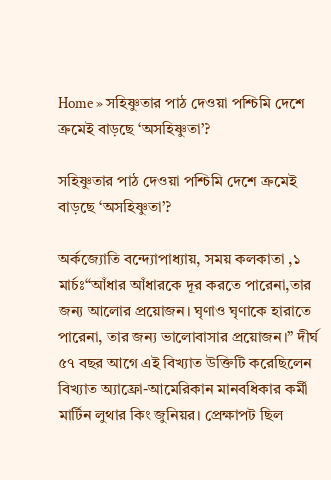Home » সহিষ্ণুতার পাঠ দেওয়া পশ্চিমি দেশে ক্রমেই বাড়ছে ‘অসহিষ্ণুতা’?

সহিষ্ণুতার পাঠ দেওয়া পশ্চিমি দেশে ক্রমেই বাড়ছে ‘অসহিষ্ণুতা’?

অর্কজ্যোতি বন্দ্যোপাধ্যায়, সময় কলকাতা ,১ মার্চঃ“আঁধার আঁধারকে দূর করতে পারেনা,তার জন্য আলোর প্রয়োজন। ঘৃণাও ঘৃণাকে হারাতে পারেনা, তার জন্য ভালোবাসার প্রয়োজন।” দীর্ঘ ৫৭ বছর আগে এই বিখ্যাত উক্তিটি করেছিলেন বিখ্যাত অ্যাফ্রো-আমেরিকান মানবধিকার কর্মী মার্টিন লুথার কিং জুনিয়র। প্রেক্ষাপট ছিল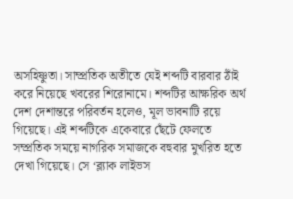অসহিষ্ণুতা। সাম্প্রতিক অতীতে যেই শব্দটি বারবার ঠাঁই করে নিয়েছে খবরের শিরোনামে। শব্দটির আক্ষরিক অর্থ দেশ দেশান্তরে পরিবর্তন হলেও, মূল ভাবনাটি রয়ে গিয়েছে। এই শব্দটিকে একেবারে ছেঁটে ফেলতে সম্প্রতিক সময়ে নাগরিক সমাজকে বহুবার মুখরিত হতে দেখা গিয়েছে। সে ‘ব্ল্যাক লাইভস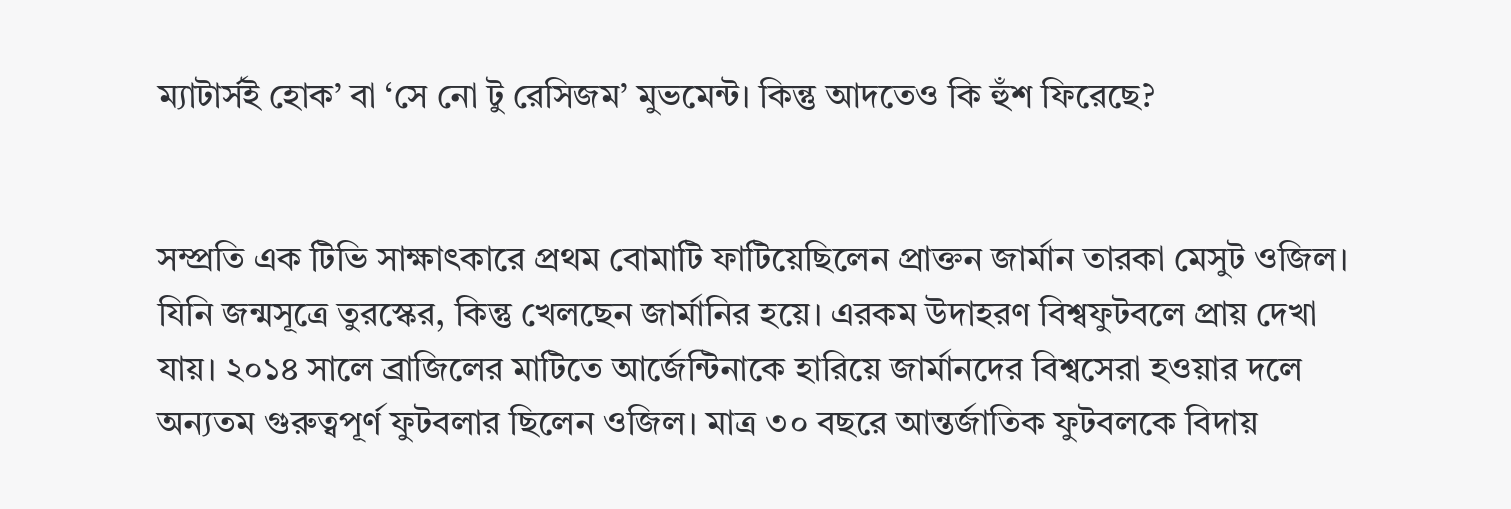ম্যাটার্সই হোক’ বা ‘সে নো টু রেসিজম’ মুভমেন্ট। কিন্তু আদতেও কি হুঁশ ফিরেছে?


সম্প্রতি এক টিভি সাক্ষাৎকারে প্রথম বোমাটি ফাটিয়েছিলেন প্রাক্তন জার্মান তারকা মেসুট ওজিল। যিনি জন্মসূত্রে তুরস্কের, কিন্তু খেলছেন জার্মানির হয়ে। এরকম উদাহরণ বিশ্বফুটবলে প্রায় দেখা যায়। ২০১৪ সালে ব্রাজিলের মাটিতে আর্জেন্টিনাকে হারিয়ে জার্মানদের বিশ্বসেরা হওয়ার দলে অন্যতম গুরুত্বপূর্ণ ফুটবলার ছিলেন ওজিল। মাত্র ৩০ বছরে আন্তর্জাতিক ফুটবলকে বিদায়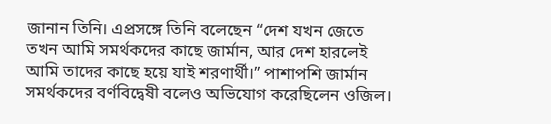জানান তিনি। এপ্রসঙ্গে তিনি বলেছেন “দেশ যখন জেতে তখন আমি সমর্থকদের কাছে জার্মান, আর দেশ হারলেই আমি তাদের কাছে হয়ে যাই শরণার্থী।” পাশাপশি জার্মান সমর্থকদের বর্ণবিদ্বেষী বলেও অভিযোগ করেছিলেন ওজিল।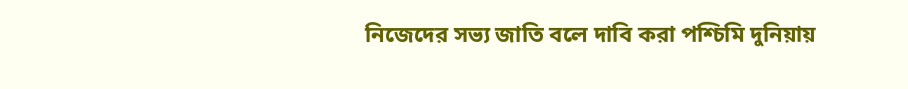নিজেদের সভ্য জাতি বলে দাবি করা পশ্চিমি দুনিয়ায়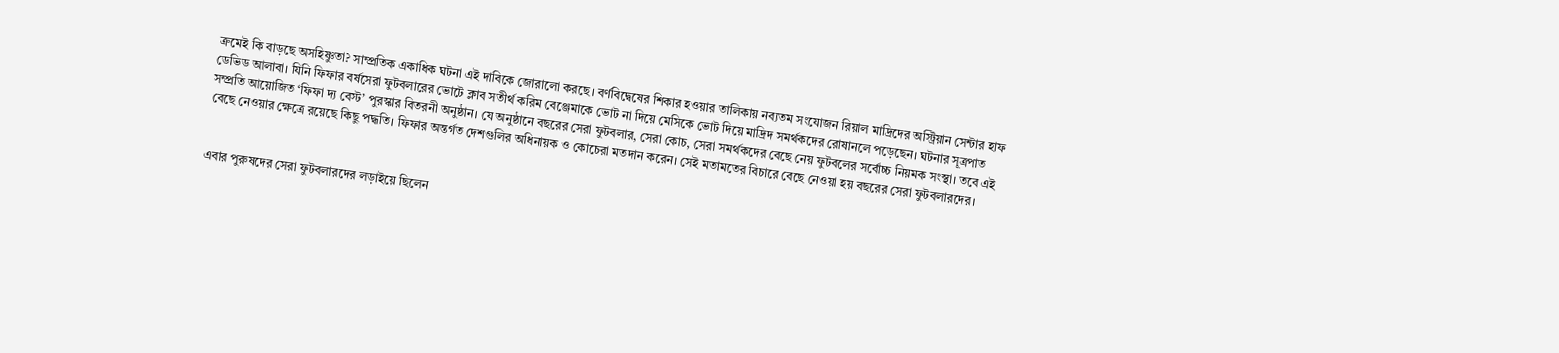ক্রমেই কি বাড়ছে অসহিষ্ণুতা? সাম্প্রতিক একাধিক ঘটনা এই দাবিকে জোরালো করছে। বর্ণবিদ্বেষের শিকার হওয়ার তালিকায় নব্যতম সংযোজন রিয়াল মাদ্রিদের অস্ট্রিয়ান সেন্টার হাফ ডেভিড আলাবা। যিনি ফিফার বর্ষসেরা ফুটবলারের ভোটে ক্লাব সতীর্থ করিম বেঞ্জেমাকে ভোট না দিয়ে মেসিকে ভোট দিয়ে মাদ্রিদ সমর্থকদের রোষানলে পড়েছেন। ঘটনার সূত্রপাত সম্প্রতি আয়োজিত ‘ফিফা দ্য বেস্ট’ পুরস্কার বিতরনী অনুষ্ঠান। যে অনুষ্ঠানে বছরের সেরা ফুটবলার, সেরা কোচ, সেরা সমর্থকদের বেছে নেয় ফুটবলের সর্বোচ্চ নিয়মক সংস্থা। তবে এই বেছে নেওয়ার ক্ষেত্রে রয়েছে কিছু পদ্ধতি। ফিফার অন্তর্গত দেশগুলির অধিনায়ক ও কোচেরা মতদান করেন। সেই মতামতের বিচারে বেছে নেওয়া হয় বছরের সেরা ফুটবলারদের।


এবার পুরুষদের সেরা ফুটবলারদের লড়াইয়ে ছিলেন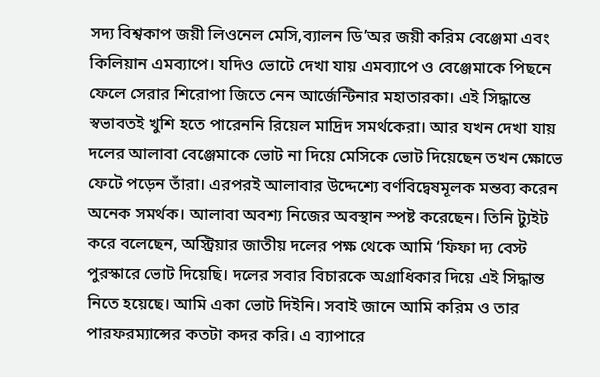সদ্য বিশ্বকাপ জয়ী লিওনেল মেসি,ব্যালন ডি’অর জয়ী করিম বেঞ্জেমা এবং কিলিয়ান এমব্যাপে। যদিও ভোটে দেখা যায় এমব্যাপে ও বেঞ্জেমাকে পিছনে ফেলে সেরার শিরোপা জিতে নেন আর্জেন্টিনার মহাতারকা। এই সিদ্ধান্তে স্বভাবতই খুশি হতে পারেননি রিয়েল মাদ্রিদ সমর্থকেরা। আর যখন দেখা যায় দলের আলাবা বেঞ্জেমাকে ভোট না দিয়ে মেসিকে ভোট দিয়েছেন তখন ক্ষোভে ফেটে পড়েন তাঁরা। এরপরই আলাবার উদ্দেশ্যে বর্ণবিদ্বেষমূলক মন্তব্য করেন অনেক সমর্থক। আলাবা অবশ্য নিজের অবস্থান স্পষ্ট করেছেন। তিনি ট্যুইট করে বলেছেন, অস্ট্রিয়ার জাতীয় দলের পক্ষ থেকে আমি ‘ফিফা দ্য বেস্ট পুরস্কারে ভোট দিয়েছি। দলের সবার বিচারকে অগ্রাধিকার দিয়ে এই সিদ্ধান্ত নিতে হয়েছে। আমি একা ভোট দিইনি। সবাই জানে আমি করিম ও তার পারফরম্যান্সের কতটা কদর করি। এ ব্যাপারে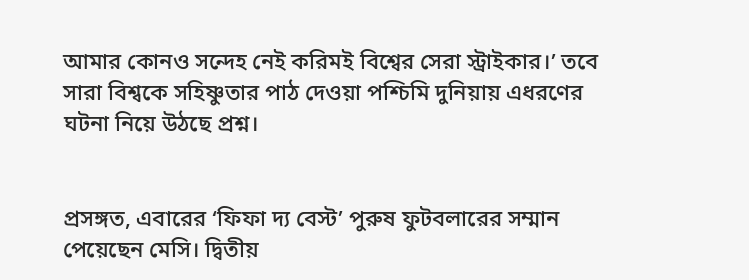আমার কোনও সন্দেহ নেই করিমই বিশ্বের সেরা স্ট্রাইকার।’ তবে সারা বিশ্বকে সহিষ্ণুতার পাঠ দেওয়া পশ্চিমি দুনিয়ায় এধরণের ঘটনা নিয়ে উঠছে প্রশ্ন।


প্রসঙ্গত, এবারের ‘ফিফা দ্য বেস্ট’ পুরুষ ফুটবলারের সম্মান পেয়েছেন মেসি। দ্বিতীয়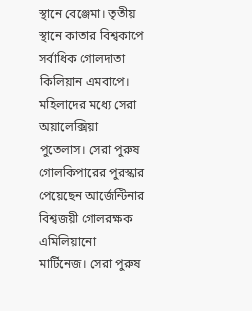স্থানে বেঞ্জেমা। তৃতীয় স্থানে কাতার বিশ্বকাপে সর্বাধিক গোলদাতা কিলিয়ান এমবাপে। মহিলাদের মধ্যে সেরা অয়ালেক্সিয়া পুতেলাস। সেরা পুরুষ গোলকিপারের পুরস্কার পেয়েছেন আর্জেন্টিনার বিশ্বজয়ী গোলরক্ষক এমিলিয়ানো মার্টিনেজ। সেরা পুরুষ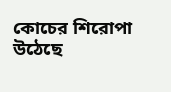কোচের শিরোপা উঠেছে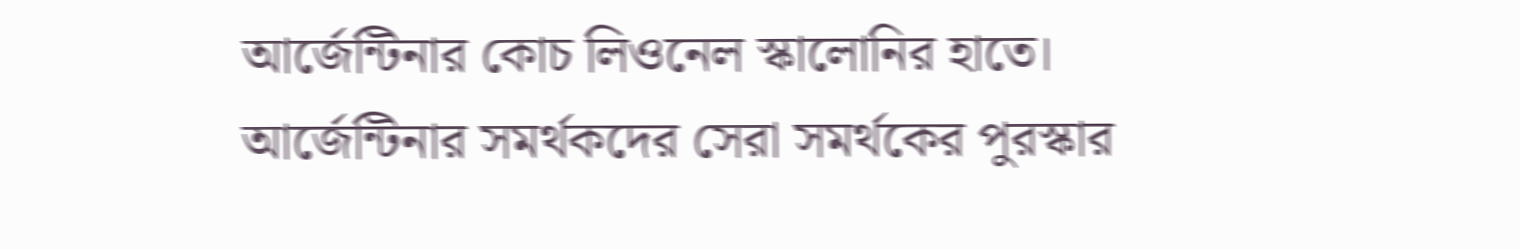আর্জেন্টিনার কোচ লিওনেল স্কালোনির হাতে। আর্জেন্টিনার সমর্থকদের সেরা সমর্থকের পুরস্কার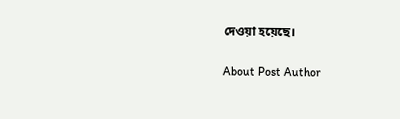দেওয়া হয়েছে।

About Post Author